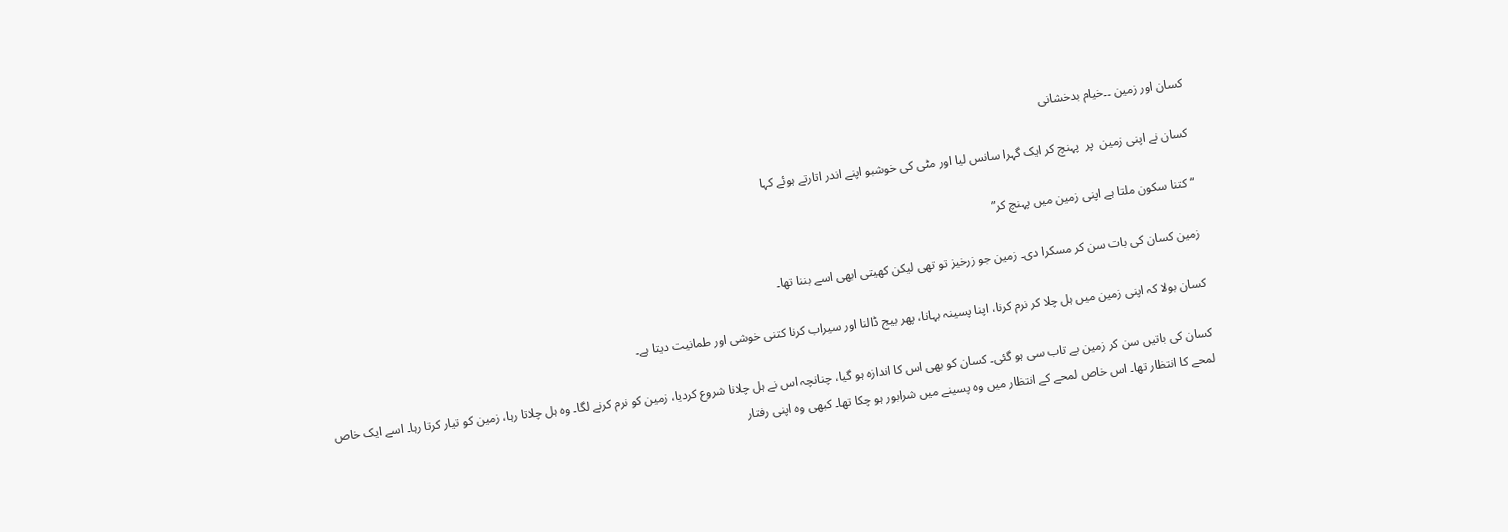کسان اور زمین ۔۔خیام بدخشانی

کسان نے اپنی زمین  پر  پہنچ کر ایک گہرا سانس لیا اور مٹی کی خوشبو اپنے اندر اتارتے ہوئے کہا

“کتنا سکون ملتا ہے اپنی زمین میں پہنچ کر”

زمین کسان کی بات سن کر مسکرا دی۔ زمین جو زرخیز تو تھی لیکن کھیتی ابھی اسے بننا تھا۔

کسان بولا کہ اپنی زمین میں ہل چلا کر نرم کرنا، اپنا پسینہ بہانا، پھر بیج ڈالنا اور سیراب کرنا کتنی خوشی اور طمانیت دیتا ہے۔

کسان کی باتیں سن کر زمین بے تاب سی ہو گئی۔ کسان کو بھی اس کا اندازہ ہو گیا، چنانچہ اس نے ہل چلانا شروع کردیا، زمین کو نرم کرنے لگا۔ وہ ہل چلاتا رہا، زمین کو تیار کرتا رہا۔ اسے ایک خاص لمحے کا انتظار تھا۔ اس خاص لمحے کے انتظار میں وہ پسینے میں شرابور ہو چکا تھا۔ کبھی وہ اپنی رفتار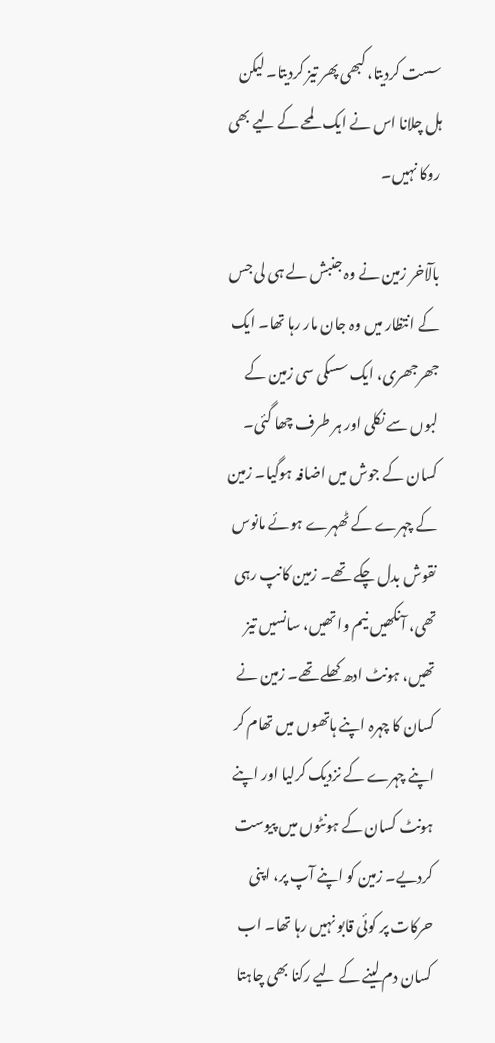سست کردیتا، کبھی پھر تیز کردیتا۔ لیکن ہل چلانا اس نے ایک لمحے کے لیے بھی روکا نہیں۔

بالٓاخر زمین نے وہ جنبش لے ہی لی جس کے انتظار میں وہ جان مار رہا تھا۔ ایک جھرجھری، ایک سسکی سی زمین کے لبوں سے نکلی اور ہر طرف چھا گئی۔ کسان کے جوش میں اضافہ ہوگیا۔ زمین کے چہرے کے ٹھہرے ہوئے مانوس نقوش بدل چکے تھے۔ زمین کانپ رہی تھی، آنکھیں نیم وا تھیں، سانسیں تیز تھیں، ہونٹ ادھ کھلے تھے۔ زمین نے کسان کا چہرہ اپنے ہاتھوں میں تھام کر اپنے چہرے کے نزدیک کرلیا اور اپنے ہونٹ کسان کے ہونٹوں میں پیوست کردیے۔ زمین کو اپنے آپ پر، اپنی حرکات پر کوئی قابو نہیں رہا تھا۔ اب کسان دم لینے کے لیے رکنا بھی چاہتا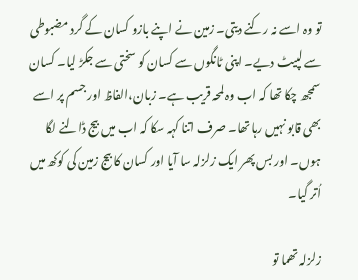تو وہ اسے نہ رکنے دیتی۔ زمین نے اپنے بازو کسان کے گرد مضبوطی سے لپیٹ دیے۔ اپنی ٹانگوں سے کسان کو سختی سے جکڑ لیا۔ کسان سمجھ چکا تھا کہ اب وہ لمحہ قریب ہے۔ زبان،الفاظ اور جسم پر اسے بھی قابو نہیں رہا تھا۔ صرف اتنا کہہ سکا کہ اب میں بیج ڈالنے لگا ہوں۔ اور بس پھر ایک زلزلہ سا آیا اور کسان کا بیج زمین کی کوکھ میں اُتر گیا۔

زلزلہ تھما تو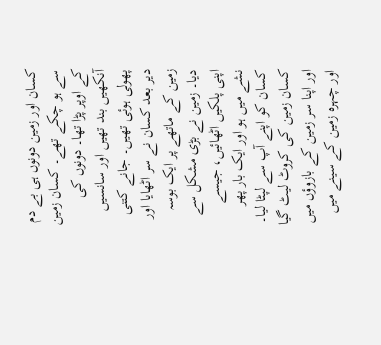کسان اور زمین دونوں ہی بے دم سے ہو چکے تھے۔ کسان زمین کے اوپر پڑا تھا۔ دونوں کی آنکھیں بند تھیں اور سانسیں پھولی ہوئی تھیں۔ جانے کتنی دیر بعد کسان نے سر اٹھایا اور زمین کے ماتھے پر ایک بوسہ دیا۔ زمین نے بڑی مشکل سے اپنی پلکیں اٹھائیں، جیسے نشے میں ہو اور ایک بار پھر کسان کو اپنے آپ سے لپٹا لیا۔ کسان زمین کی کروٹ لیٹ گیا اور اپنا سر زمین کے بازوؤں میں اور چہرہ زمین کے سینے میں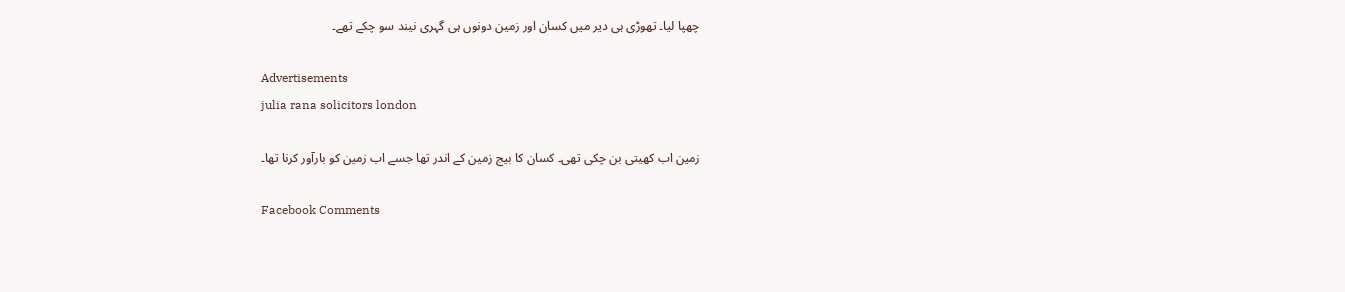چھپا لیا۔ تھوڑی ہی دیر میں کسان اور زمین دونوں ہی گہری نیند سو چکے تھے۔

Advertisements
julia rana solicitors london

زمین اب کھیتی بن چکی تھی۔ کسان کا بیج زمین کے اندر تھا جسے اب زمین کو بارآور کرنا تھا۔

Facebook Comments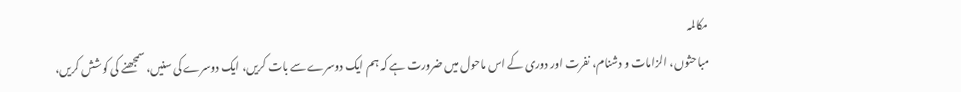مکالمہ
مباحثوں، الزامات و دشنام، نفرت اور دوری کے اس ماحول میں ضرورت ہے کہ ہم ایک دوسرے سے بات کریں، ایک دوسرے کی سنیں، سمجھنے کی کوشش کریں،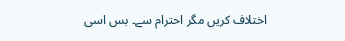اختلاف کریں مگر احترام سے۔ بس اسی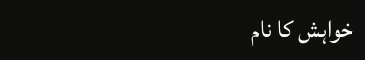خواہش کا نام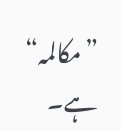”مکالمہ“ ہے۔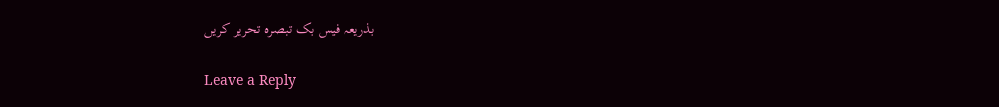بذریعہ فیس بک تبصرہ تحریر کریں

Leave a Reply